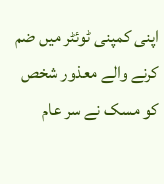اپنی کمپنی ٹوئٹر میں ضم کرنے والے معذور شخص کو مسک نے سر عام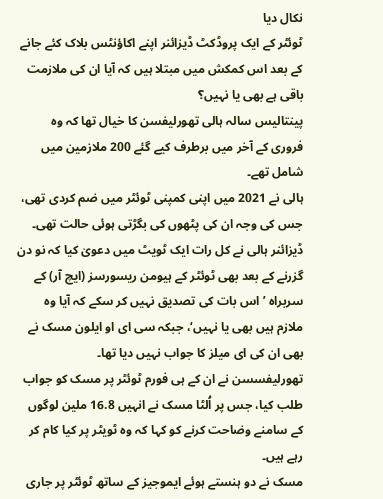نکال دیا
ٹوئٹر کے ایک پروڈکٹ ڈیزائنر اپنے اکاؤنٹس بلاک کئے جانے کے بعد اس کمکش میں مبتلا ہیں کہ آیا ان کی ملازمت باقی ہے بھی یا نہیں؟
پینتالیس سالہ ہالی تھورلیفسن کا خیال تھا کہ وہ فروری کے آخر میں برطرف کیے گئے 200 ملازمین میں شامل تھے۔
ہالی نے 2021 میں اپنی کمپنی ٹوئٹر میں ضم کردی تھی، جس کی وجہ ان کی پٹھوں کی بگڑتی ہوئی حالت تھی۔
ڈیزائنر ہالی نے کل رات ایک ٹویٹ میں دعویٰ کیا کہ نو دن گزرنے کے بعد بھی ٹوئٹر کے ہیومن ریسورسز (ایچ آر) کے سربراہ ’اس بات کی تصدیق نہیں کر سکے کہ آیا وہ ملازم ہیں بھی یا نہیں‘، جبکہ سی ای او ایلون مسک نے بھی ان کی ای میلز کا جواب نہیں دیا تھا۔
تھورلیفسسن نے ان کے ہی فورم ٹوئٹر پر مسک کو جواب طلب کیا، جس پر اُلٹا مسک نے انہیں 16.8 ملین لوگوں کے سامنے وضاحت کرنے کو کہا کہ وہ ٹویٹر پر کیا کام کر رہے ہیں۔
مسک نے دو ہنستے ہوئے ایموجیز کے ساتھ ٹوئٹر پر جاری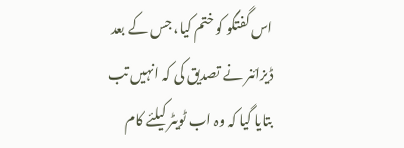اس گفتگو کو ختم کیا، جس کے بعد ڈیزائنر نے تصدیق کی کہ انہیں تب بتایا گیا کہ وہ اب ٹویٹر کیلئے کام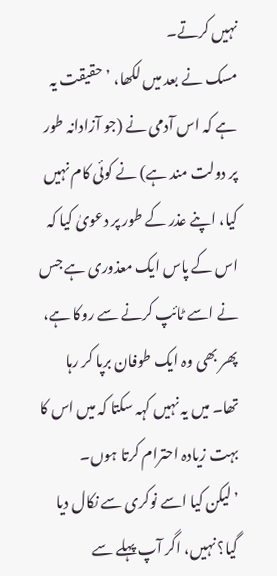نہیں کرتے۔
مسک نے بعد میں لکھا، ’حقیقت یہ ہے کہ اس آدمی نے (جو آزادانہ طور پر دولت مند ہے) نے کوئی کام نہیں کیا، اپنے عذر کے طور پر دعویٰ کیا کہ اس کے پاس ایک معذوری ہے جس نے اسے ٹائپ کرنے سے روکا ہے، پھر بھی وہ ایک طوفان برپا کر رہا تھا۔ میں یہ نہیں کہہ سکتا کہ میں اس کا بہت زیادہ احترام کرتا ہوں۔
’لیکن کیا اسے نوکری سے نکال دیا گیا؟ نہیں، اگر آپ پہلے سے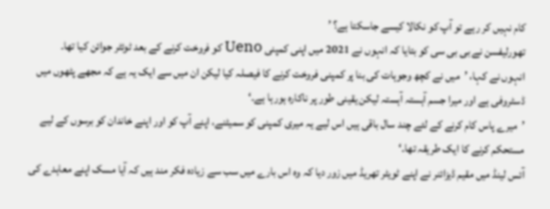کام نہیں کر رہے تو آپ کو نکالا کیسے جاسکتا ہے؟ ’
تھورلیفسن نے بی بی سی کو بتایا کہ انہوں نے 2021 میں اپنی کمپنی Ueno کو فروخت کرنے کے بعد ٹوئٹر جوائن کیا تھا۔
انہوں نے کہا، ’میں نے کچھ وجوہات کی بنا پر کمپنی فروخت کرنے کا فیصلہ کیا لیکن ان میں سے ایک یہ ہے کہ مجھے پٹھوں میں ڈسٹروفی ہے اور میرا جسم آہستہ آہستہ لیکن یقینی طور پر ناکارہ ہورہا ہے۔‘
’میرے پاس کام کرنے کے لئے چند سال باقی ہیں اس لیے یہ میری کمپنی کو سمیٹنے، اپنے آپ کو اور اپنے خاندان کو برسوں کے لیے مستحکم کرنے کا ایک طریقہ تھا۔‘
آئس لینڈ میں مقیم ڈیزائنر نے اپنے ٹویٹر تھریڈ میں زور دیا کہ وہ اس بارے میں سب سے زیادہ فکر مند ہیں کہ آیا مسک اپنے معاہدے کی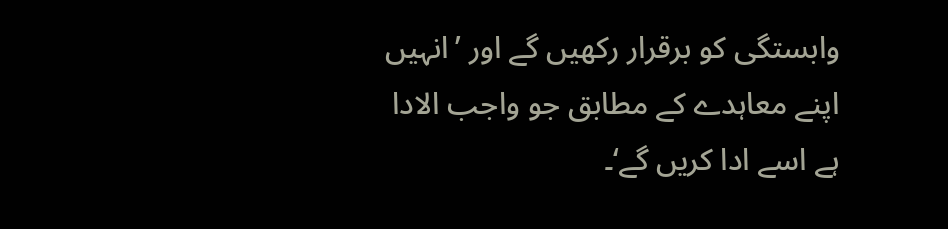وابستگی کو برقرار رکھیں گے اور ’انہیں اپنے معاہدے کے مطابق جو واجب الادا ہے اسے ادا کریں گے‘۔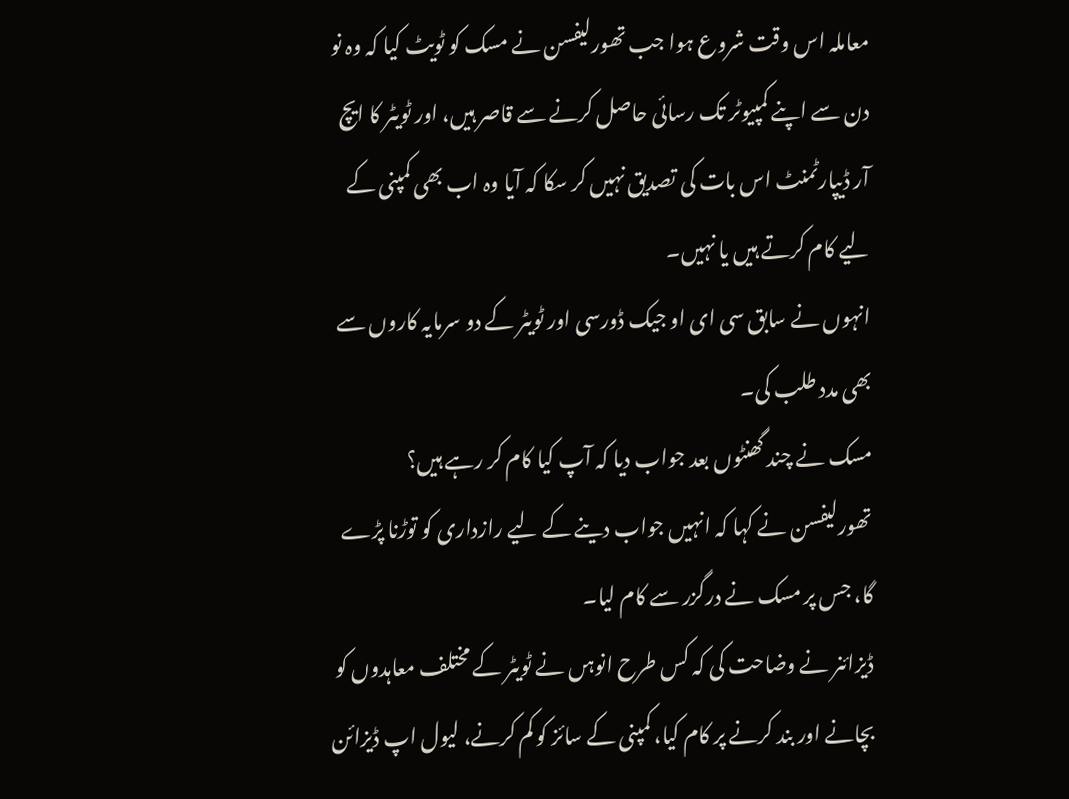معاملہ اس وقت شروع ہوا جب تھورلیفسن نے مسک کو ٹویٹ کیا کہ وہ نو دن سے اپنے کمپیوٹر تک رسائی حاصل کرنے سے قاصر ہیں، اور ٹویٹر کا ایچ آر ڈیپارٹمنٹ اس بات کی تصدیق نہیں کر سکا کہ آیا وہ اب بھی کمپنی کے لیے کام کرتے ہیں یا نہیں۔
انہوں نے سابق سی ای او جیک ڈورسی اور ٹویٹر کے دو سرمایہ کاروں سے بھی مدد طلب کی۔
مسک نے چند گھنٹوں بعد جواب دیا کہ آپ کیا کام کر رہے ہیں؟
تھورلیفسن نے کہا کہ انہیں جواب دینے کے لیے رازداری کو توڑنا پڑے گا، جس پر مسک نے درگزر سے کام لیا۔
ڈیزائنر نے وضاحت کی کہ کس طرح انوہں نے ٹویٹر کے مختلف معاہدوں کو بچانے اور بند کرنے پر کام کیا، کمپنی کے سائز کو کم کرنے، لیول اپ ڈیزائن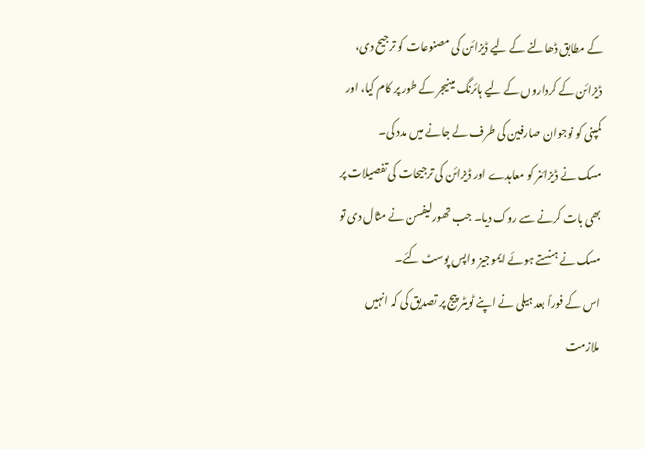کے مطابق ڈھالنے کے لیے ڈیزائن کی مصنوعات کو ترجیح دی، ڈیزائن کے کرداروں کے لیے ہائرنگ مینیجر کے طور پر کام کیا، اور کمپنی کو نوجوان صارفین کی طرف لے جانے میں مدد کی۔
مسک نے ڈیزائنر کو معاہدے اور ڈیزائن کی ترجیحات کی تفصیلات پر بھی بات کرنے سے روک دیا۔ جب تھورلیفسن نے مثال دی تو مسک نے ہنستے ہوئے ایموجیز واپس پوسٹ کئے۔
اس کے فوراً بعد ہیلی نے اپنے ٹویٹر پیج پر تصدیق کی کہ انہیں ملازمت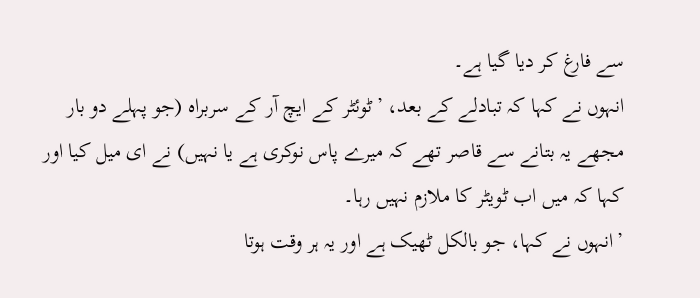سے فارغ کر دیا گیا ہے۔
انہوں نے کہا کہ تبادلے کے بعد، ’ٹوئٹر کے ایچ آر کے سربراہ (جو پہلے دو بار مجھے یہ بتانے سے قاصر تھے کہ میرے پاس نوکری ہے یا نہیں) نے ای میل کیا اور کہا کہ میں اب ٹویٹر کا ملازم نہیں رہا۔
’انہوں نے کہا، جو بالکل ٹھیک ہے اور یہ ہر وقت ہوتا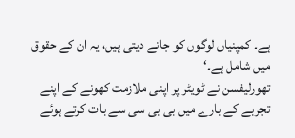ہے۔ کمپنیاں لوگوں کو جانے دیتی ہیں، یہ ان کے حقوق میں شامل ہے۔‘
تھورلیفسن نے ٹویٹر پر اپنی ملازمت کھونے کے اپنے تجربے کے بارے میں بی بی سی سے بات کرتے ہوئے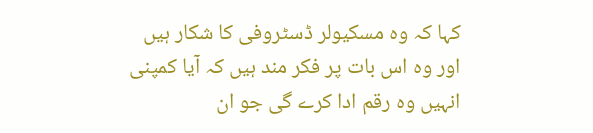کہا کہ وہ مسکیولر ڈسٹروفی کا شکار ہیں اور وہ اس بات پر فکر مند ہیں کہ آیا کمپنی انہیں وہ رقم ادا کرے گی جو ان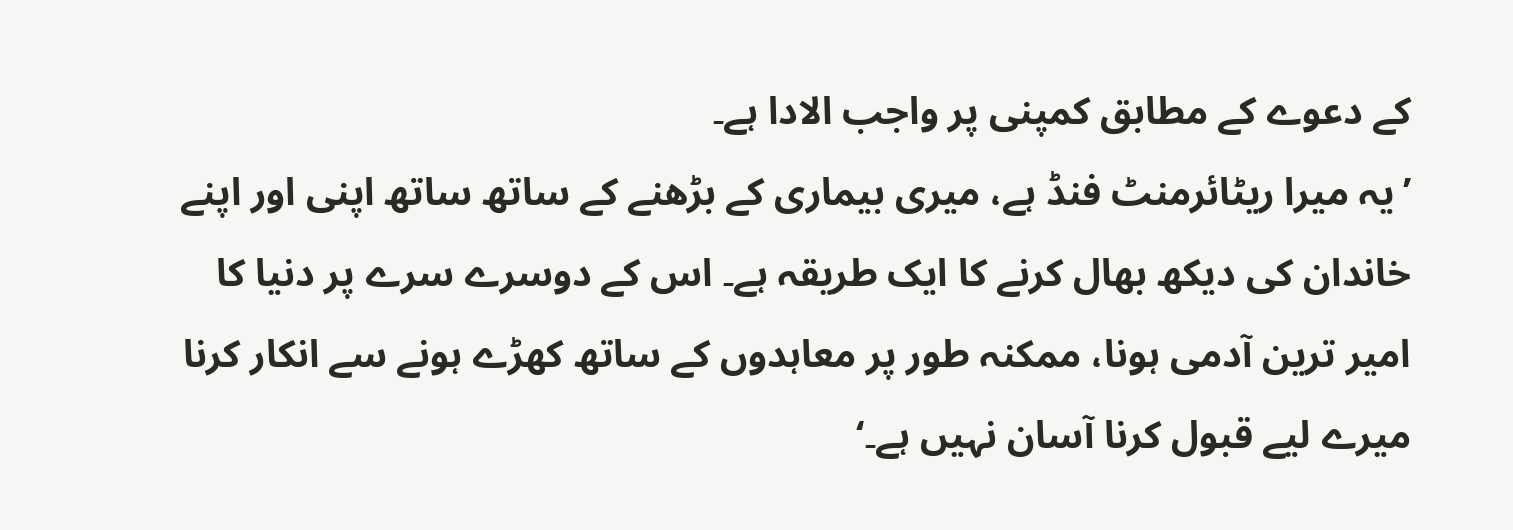کے دعوے کے مطابق کمپنی پر واجب الادا ہے۔
’یہ میرا ریٹائرمنٹ فنڈ ہے، میری بیماری کے بڑھنے کے ساتھ ساتھ اپنی اور اپنے خاندان کی دیکھ بھال کرنے کا ایک طریقہ ہے۔ اس کے دوسرے سرے پر دنیا کا امیر ترین آدمی ہونا، ممکنہ طور پر معاہدوں کے ساتھ کھڑے ہونے سے انکار کرنا میرے لیے قبول کرنا آسان نہیں ہے۔‘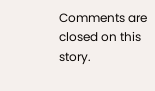Comments are closed on this story.